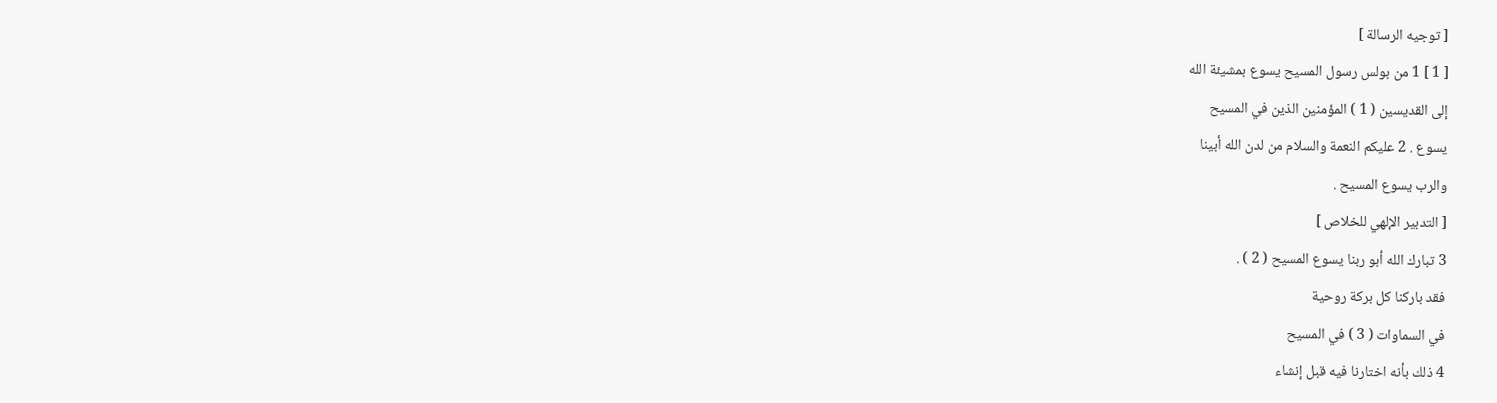[ توجيه الرسالة ]
[ 1 ] 1 من بولس رسول المسيح يسوع بمشيئة الله
إلى القديسين ( 1 ) المؤمنين الذين في المسيح
يسوع . 2 عليكم النعمة والسلام من لدن الله أبينا
والرب يسوع المسيح .
[ التدبير الإلهي للخلاص ]
3 تبارك الله أبو ربنا يسوع المسيح ( 2 ) .
فقد باركنا كل بركة روحية
في السماوات ( 3 ) في المسيح
4 ذلك بأنه اختارنا فيه قبل إنشاء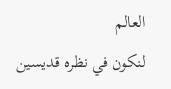العالم
لنكون في نظره قديسين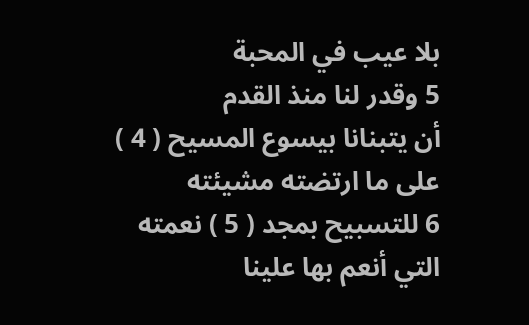بلا عيب في المحبة
5 وقدر لنا منذ القدم
أن يتبنانا بيسوع المسيح ( 4 )
على ما ارتضته مشيئته
6 للتسبيح بمجد ( 5 ) نعمته
التي أنعم بها علينا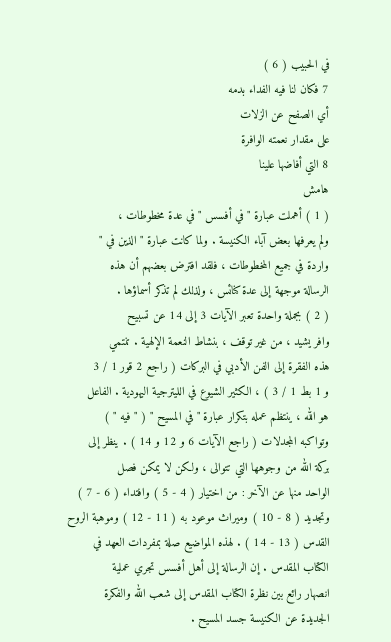في الحبيب ( 6 )
7 فكان لنا فيه الفداء بدمه
أي الصفح عن الزلات
على مقدار نعمته الوافرة
8 التي أفاضها علينا
هامش
( 1 ) أهملت عبارة " في أفسس " في عدة مخطوطات ،
ولم يعرفها بعض آباء الكنيسة . ولما كانت عبارة " الذين في "
واردة في جميع المخطوطات ، فلقد افترض بعضهم أن هذه
الرسالة موجهة إلى عدة كنائس ، ولذلك لم تذكر أسماؤها .
( 2 ) بجملة واحدة تعبر الآيات 3 إلى 14 عن تسبيح
وافر يشيد ، من غير توقف ، بنشاط النعمة الإلهية . تنتمي
هذه الفقرة إلى الفن الأدبي في البركات ( راجع 2 قور 1 / 3
و 1 بط 1 / 3 ) ، الكثير الشيوع في الليترجية اليهودية . الفاعل
هو الله ، ينتظم عمله بتكرار عبارة " في المسيح " ( " فيه " )
وتواكبه المجدلات ( راجع الآيات 6 و 12 و 14 ) . ينظر إلى
بركة الله من وجوهها التي تتوالى ، ولكن لا يمكن فصل
الواحد منها عن الآخر : من اختيار ( 4 - 5 ) وافتداء ( 6 - 7 )
وتجديد ( 8 - 10 ) وميراث موعود به ( 11 - 12 ) وموهبة الروح
القدس ( 13 - 14 ) . لهذه المواضيع صلة بمفردات العهد في
الكتاب المقدس . إن الرسالة إلى أهل أفسس تجري عملية
انصهار رائع بين نظرة الكتاب المقدس إلى شعب الله والفكرة
الجديدة عن الكنيسة جسد المسيح .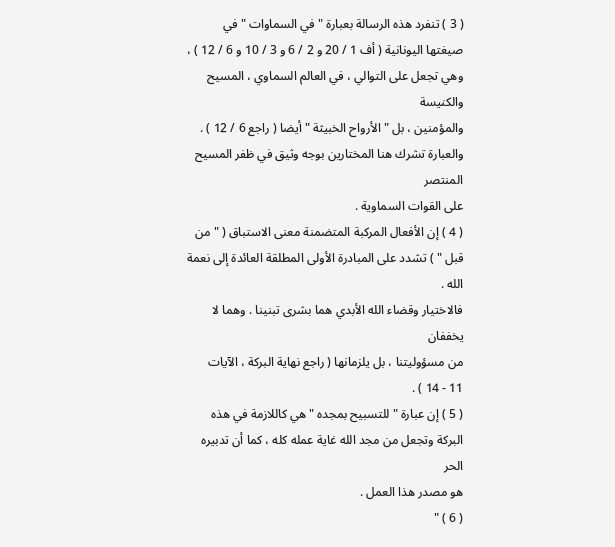( 3 ) تنفرد هذه الرسالة بعبارة " في السماوات " في
صيغتها اليونانية ( أف 1 / 20 و 2 / 6 و 3 / 10 و 6 / 12 ) ،
وهي تجعل على التوالي ، في العالم السماوي ، المسيح والكنيسة
والمؤمنين ، بل " الأرواح الخبيثة " أيضا ( راجع 6 / 12 ) .
والعبارة تشرك هنا المختارين بوجه وثيق في ظفر المسيح المنتصر
على القوات السماوية .
( 4 ) إن الأفعال المركبة المتضمنة معنى الاستباق ( " من
قبل " ) تشدد على المبادرة الأولى المطلقة العائدة إلى نعمة الله .
فالاختيار وقضاء الله الأبدي هما بشرى تبنينا . وهما لا يخففان
من مسؤوليتنا ، بل يلزمانها ( راجع نهاية البركة ، الآيات
11 - 14 ) .
( 5 ) إن عبارة " للتسبيح بمجده " هي كاللازمة في هذه
البركة وتجعل من مجد الله غاية عمله كله ، كما أن تدبيره الحر
هو مصدر هذا العمل .
( 6 ) "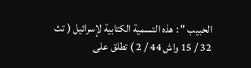الحبيب " : هذه التسمية الكتابية لإسرائيل ( تث
32 / 15 واش 44 / 2 ) تطلق على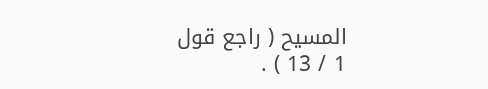المسيح ( راجع قول
1 / 13 ) .